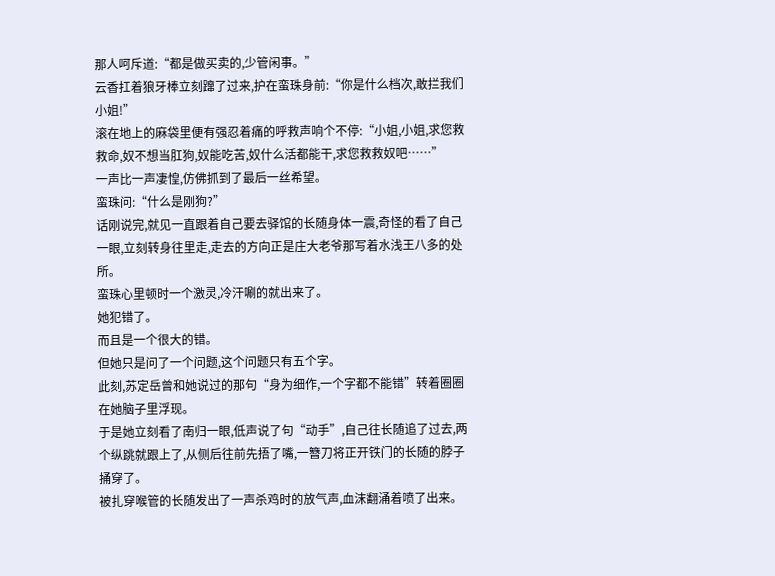那人呵斥道:“都是做买卖的,少管闲事。”
云香扛着狼牙棒立刻蹿了过来,护在蛮珠身前:“你是什么档次,敢拦我们小姐!”
滚在地上的麻袋里便有强忍着痛的呼救声响个不停:“小姐,小姐,求您救救命,奴不想当肛狗,奴能吃苦,奴什么活都能干,求您救救奴吧……”
一声比一声凄惶,仿佛抓到了最后一丝希望。
蛮珠问:“什么是刚狗?”
话刚说完,就见一直跟着自己要去驿馆的长随身体一震,奇怪的看了自己一眼,立刻转身往里走,走去的方向正是庄大老爷那写着水浅王八多的处所。
蛮珠心里顿时一个激灵,冷汗唰的就出来了。
她犯错了。
而且是一个很大的错。
但她只是问了一个问题,这个问题只有五个字。
此刻,苏定岳曾和她说过的那句“身为细作,一个字都不能错”转着圈圈在她脑子里浮现。
于是她立刻看了南归一眼,低声说了句“动手”,自己往长随追了过去,两个纵跳就跟上了,从侧后往前先捂了嘴,一簪刀将正开铁门的长随的脖子捅穿了。
被扎穿喉管的长随发出了一声杀鸡时的放气声,血沫翻涌着喷了出来。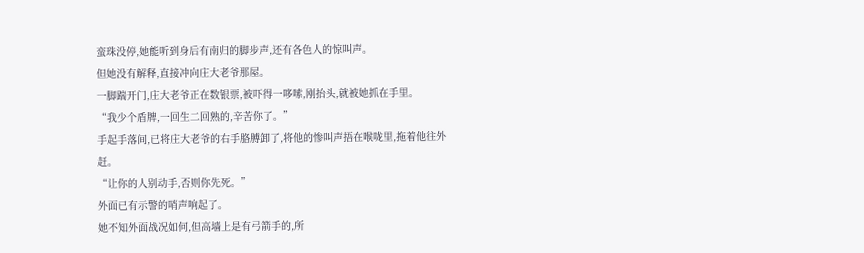蛮珠没停,她能听到身后有南归的脚步声,还有各色人的惊叫声。
但她没有解释,直接冲向庄大老爷那屋。
一脚踹开门,庄大老爷正在数银票,被吓得一哆嗦,刚抬头,就被她抓在手里。
“我少个盾牌,一回生二回熟的,辛苦你了。”
手起手落间,已将庄大老爷的右手胳膊卸了,将他的惨叫声捂在喉咙里,拖着他往外赶。
“让你的人别动手,否则你先死。”
外面已有示警的哨声响起了。
她不知外面战况如何,但高墙上是有弓箭手的,所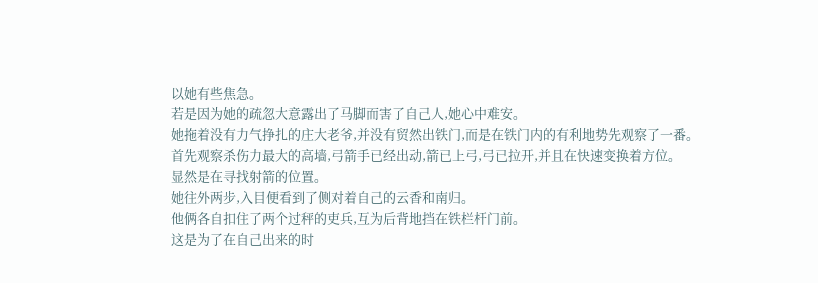以她有些焦急。
若是因为她的疏忽大意露出了马脚而害了自己人,她心中难安。
她拖着没有力气挣扎的庄大老爷,并没有贸然出铁门,而是在铁门内的有利地势先观察了一番。
首先观察杀伤力最大的高墙,弓箭手已经出动,箭已上弓,弓已拉开,并且在快速变换着方位。
显然是在寻找射箭的位置。
她往外两步,入目便看到了侧对着自己的云香和南归。
他俩各自扣住了两个过秤的吏兵,互为后背地挡在铁栏杆门前。
这是为了在自己出来的时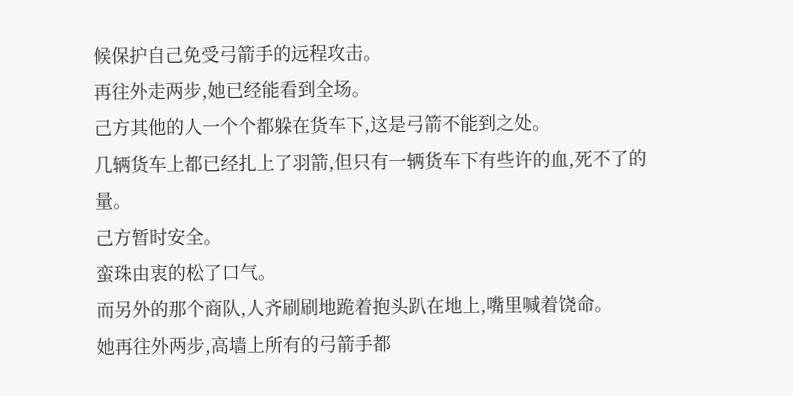候保护自己免受弓箭手的远程攻击。
再往外走两步,她已经能看到全场。
己方其他的人一个个都躲在货车下,这是弓箭不能到之处。
几辆货车上都已经扎上了羽箭,但只有一辆货车下有些许的血,死不了的量。
己方暂时安全。
蛮珠由衷的松了口气。
而另外的那个商队,人齐刷刷地跪着抱头趴在地上,嘴里喊着饶命。
她再往外两步,高墙上所有的弓箭手都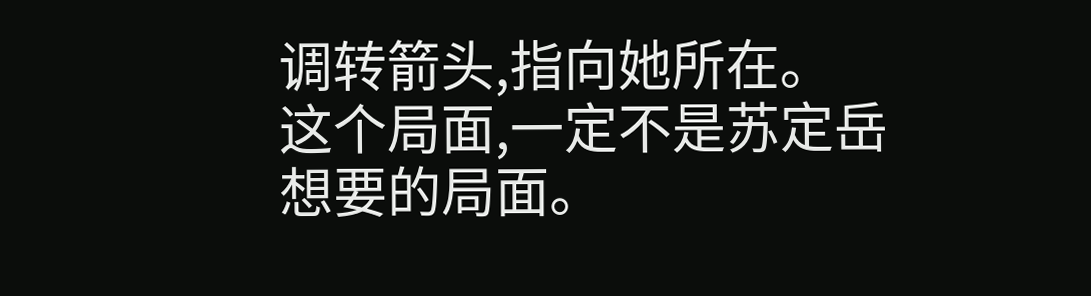调转箭头,指向她所在。
这个局面,一定不是苏定岳想要的局面。